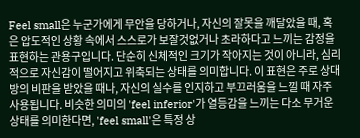Feel small은 누군가에게 무안을 당하거나, 자신의 잘못을 깨달았을 때, 혹은 압도적인 상황 속에서 스스로가 보잘것없거나 초라하다고 느끼는 감정을 표현하는 관용구입니다. 단순히 신체적인 크기가 작아지는 것이 아니라, 심리적으로 자신감이 떨어지고 위축되는 상태를 의미합니다. 이 표현은 주로 상대방의 비판을 받았을 때나, 자신의 실수를 인지하고 부끄러움을 느낄 때 자주 사용됩니다. 비슷한 의미의 'feel inferior'가 열등감을 느끼는 다소 무거운 상태를 의미한다면, 'feel small'은 특정 상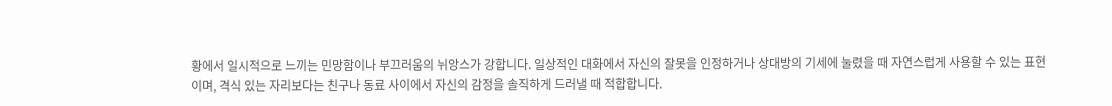황에서 일시적으로 느끼는 민망함이나 부끄러움의 뉘앙스가 강합니다. 일상적인 대화에서 자신의 잘못을 인정하거나 상대방의 기세에 눌렸을 때 자연스럽게 사용할 수 있는 표현이며, 격식 있는 자리보다는 친구나 동료 사이에서 자신의 감정을 솔직하게 드러낼 때 적합합니다.